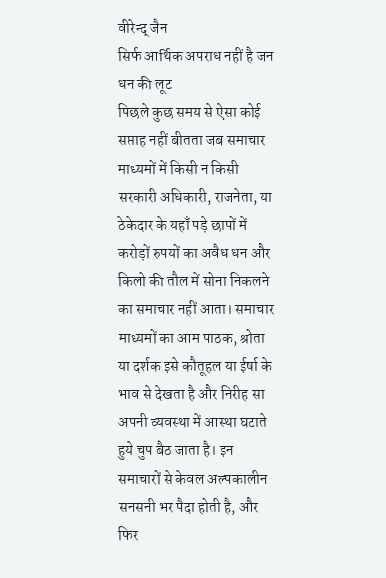वीरेन्द् जैन
सिर्फ आर्थिक अपराध नहीं है जन धन की लूट
पिछले कुछ समय से ऐसा कोई सप्ताह नहीं बीतता जब समाचार माध्यमों में किसी न किसी सरकारी अधिकारी, राजनेता, या ठेकेदार के यहाँ पड़े छापों में करोड़ों रुपयों का अवैध धन और किलो की तौल में सोना निकलने का समाचार नहीं आता। समाचार माध्यमों का आम पाठक, श्रोता या दर्शक इसे कौतूहल या ईर्षा के भाव से देखता है और निरीह सा अपनी व्यवस्था में आस्था घटाते हुये चुप बैठ जाता है। इन समाचारों से केवल अल्पकालीन सनसनी भर पैदा होती है, और फिर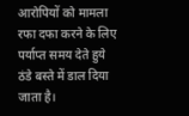आरोपियों को मामला रफा दफा करने के लिए पर्याप्त समय देते हुये ठंडे बस्ते में डाल दिया जाता है।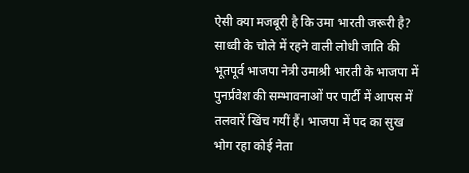ऐसी क्या मजबूरी है कि उमा भारती जरूरी है?
साध्वी के चोले में रहने वाली लोधी जाति की भूतपूर्व भाजपा नेत्री उमाश्री भारती के भाजपा में पुनर्प्रवेश की सम्भावनाओं पर पार्टी में आपस में तलवारें खिंच गयीं हैं। भाजपा में पद का सुख भोग रहा कोई नेता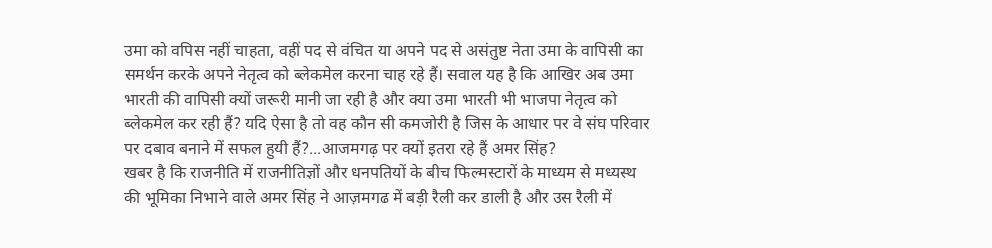उमा को वपिस नहीं चाहता, वहीं पद से वंचित या अपने पद से असंतुष्ट नेता उमा के वापिसी का समर्थन करके अपने नेतृत्व को ब्लेकमेल करना चाह रहे हैं। सवाल यह है कि आखिर अब उमा भारती की वापिसी क्यों जरूरी मानी जा रही है और क्या उमा भारती भी भाजपा नेतृत्व को ब्लेकमेल कर रही हैं? यदि ऐसा है तो वह कौन सी कमजोरी है जिस के आधार पर वे संघ परिवार पर दबाव बनाने में सफल हुयी हैं?...आजमगढ़ पर क्यों इतरा रहे हैं अमर सिंह?
खबर है कि राजनीति में राजनीतिज्ञों और धनपतियों के बीच फिल्मस्टारों के माध्यम से मध्यस्थ की भूमिका निभाने वाले अमर सिंह ने आज़मगढ में बड़ी रैली कर डाली है और उस रैली में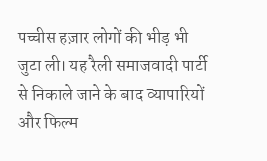पच्चीस हज़ार लोगों की भीड़ भी जुटा ली। यह रैली समाजवादी पार्टी से निकाले जाने के बाद व्यापारियों और फिल्म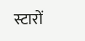स्टारों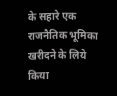के सहारे एक राजनैतिक भूमिका खरीदने के लिये किया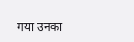गया उनका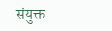संयुक्त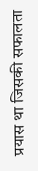प्रयास था जिसकी सफालता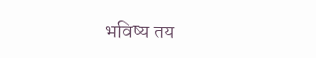भविष्य तय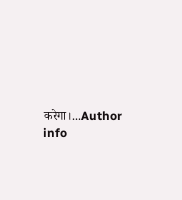करेगा।...Author info